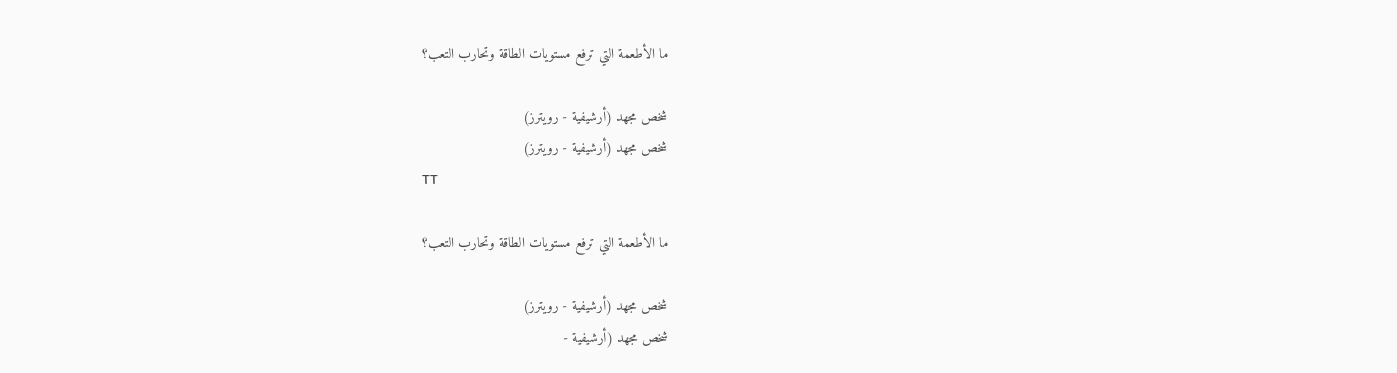ما الأطعمة التي ترفع مستويات الطاقة وتحارب التعب؟

شخص مجهد (أرشيفية - رويترز)
شخص مجهد (أرشيفية - رويترز)
TT

ما الأطعمة التي ترفع مستويات الطاقة وتحارب التعب؟

شخص مجهد (أرشيفية - رويترز)
شخص مجهد (أرشيفية -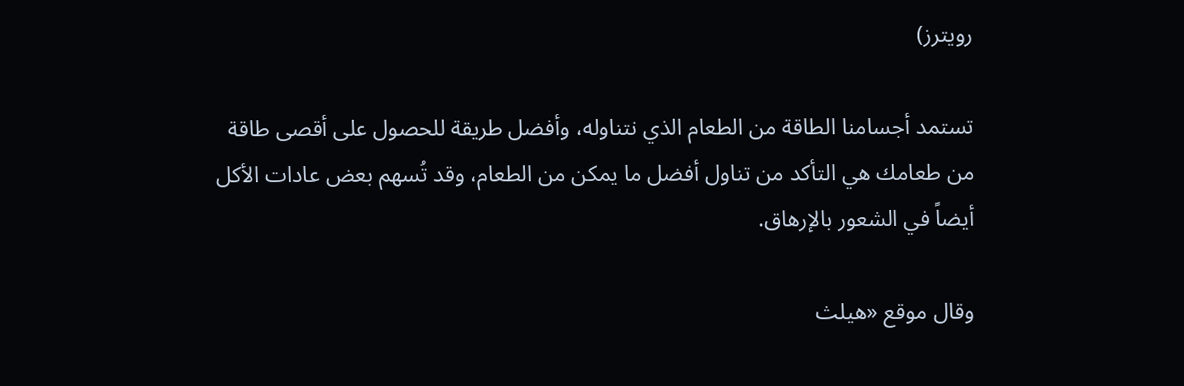رويترز)

تستمد أجسامنا الطاقة من الطعام الذي نتناوله، وأفضل طريقة للحصول على أقصى طاقة من طعامك هي التأكد من تناول أفضل ما يمكن من الطعام، وقد تُسهم بعض عادات الأكل أيضاً في الشعور بالإرهاق.

وقال موقع «هيلث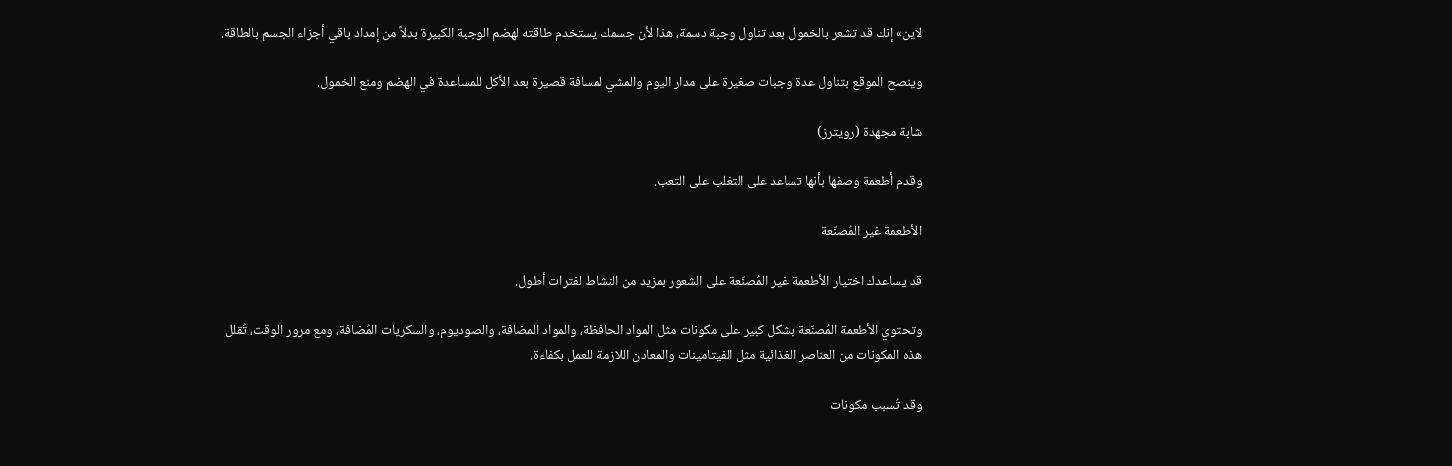لاين» إنك قد تشعر بالخمول بعد تناول وجبة دسمة، هذا لأن جسمك يستخدم طاقته لهضم الوجبة الكبيرة بدلاً من إمداد باقي أجزاء الجسم بالطاقة.

وينصح الموقع بتناول عدة وجبات صغيرة على مدار اليوم والمشي لمسافة قصيرة بعد الأكل للمساعدة في الهضم ومنع الخمول.

شابة مجهدة (رويترز)

وقدم أطعمة وصفها بأنها تساعد على التغلب على التعب.

الأطعمة غير المُصنّعة

قد يساعدك اختيار الأطعمة غير المُصنّعة على الشعور بمزيد من النشاط لفترات أطول.

وتحتوي الأطعمة المُصنّعة بشكل كبير على مكونات مثل المواد الحافظة، والمواد المضافة، والصوديوم، والسكريات المُضافة، ومع مرور الوقت، تُقلل هذه المكونات من العناصر الغذائية مثل الفيتامينات والمعادن اللازمة للعمل بكفاءة.

وقد تُسبب مكونات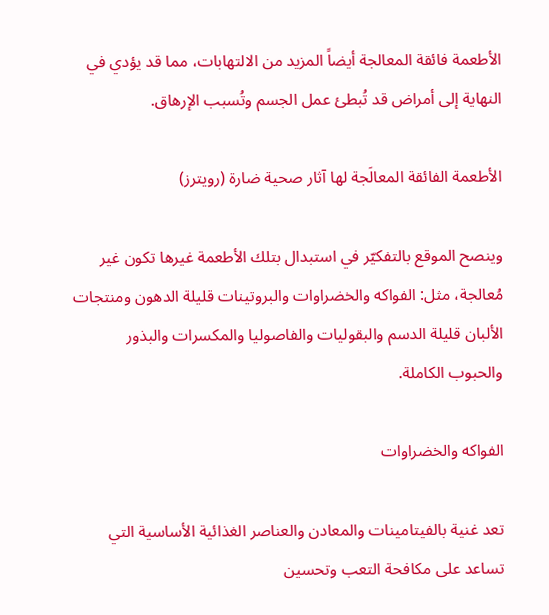الأطعمة فائقة المعالجة أيضاً المزيد من الالتهابات، مما قد يؤدي في النهاية إلى أمراض قد تُبطئ عمل الجسم وتُسبب الإرهاق.

الأطعمة الفائقة المعالَجة لها آثار صحية ضارة (رويترز)

وينصح الموقع بالتفكيّر في استبدال بتلك الأطعمة غيرها تكون غير مُعالجة، مثل: الفواكه والخضراوات والبروتينات قليلة الدهون ومنتجات الألبان قليلة الدسم والبقوليات والفاصوليا والمكسرات والبذور والحبوب الكاملة.

الفواكه والخضراوات

تعد غنية بالفيتامينات والمعادن والعناصر الغذائية الأساسية التي تساعد على مكافحة التعب وتحسين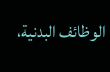الوظائف البدنية،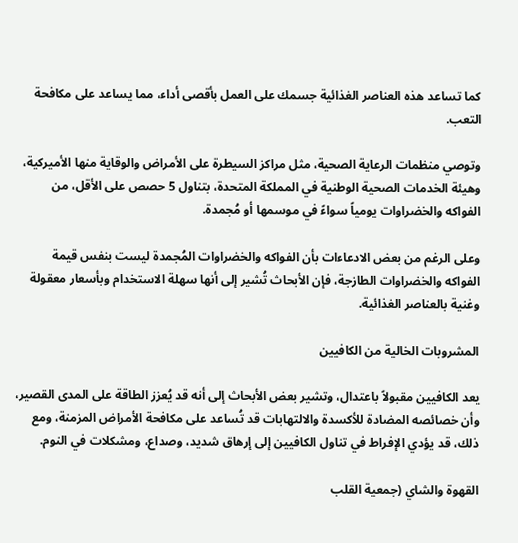كما تساعد هذه العناصر الغذائية جسمك على العمل بأقصى أداء، مما يساعد على مكافحة التعب.

وتوصي منظمات الرعاية الصحية، مثل مراكز السيطرة على الأمراض والوقاية منها الأميركية، وهيئة الخدمات الصحية الوطنية في المملكة المتحدة، بتناول 5 حصص على الأقل، من الفواكه والخضراوات يومياً سواءً في موسمها أو مُجمدة.

وعلى الرغم من بعض الادعاءات بأن الفواكه والخضراوات المُجمدة ليست بنفس قيمة الفواكه والخضراوات الطازجة، فإن الأبحاث تُشير إلى أنها سهلة الاستخدام وبأسعار معقولة وغنية بالعناصر الغذائية.

المشروبات الخالية من الكافيين

يعد الكافيين مقبولاً باعتدال، وتشير بعض الأبحاث إلى أنه قد يُعزز الطاقة على المدى القصير، وأن خصائصه المضادة للأكسدة والالتهابات قد تُساعد على مكافحة الأمراض المزمنة، ومع ذلك، قد يؤدي الإفراط في تناول الكافيين إلى إرهاق شديد، وصداع، ومشكلات في النوم.

القهوة والشاي (جمعية القلب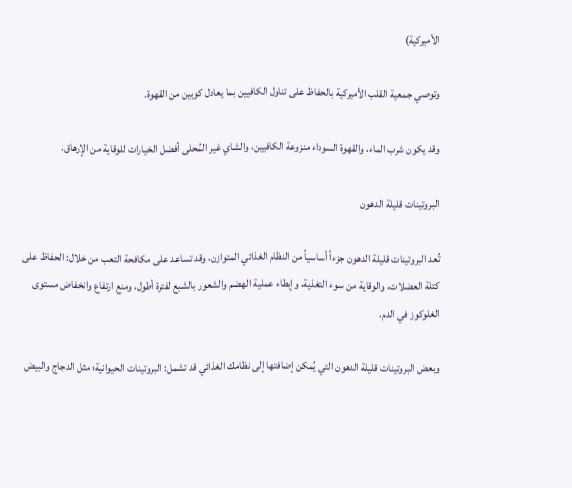الأميركية)

وتوصي جمعية القلب الأميركية بالحفاظ على تناول الكافيين بما يعادل كوبين من القهوة.

وقد يكون شرب الماء، والقهوة السوداء منزوعة الكافيين، والشاي غير المُحلى أفضل الخيارات للوقاية من الإرهاق.

البروتينات قليلة الدهون

تُعد البروتينات قليلة الدهون جزءاً أساسياً من النظام الغذائي المتوازن، وقد تساعد على مكافحة التعب من خلال: الحفاظ على كتلة العضلات، والوقاية من سوء التغذية، وإبطاء عملية الهضم والشعور بالشبع لفترة أطول، ومنع ارتفاع وانخفاض مستوى الغلوكوز في الدم.

وبعض البروتينات قليلة الدهون التي يُمكن إضافتها إلى نظامك الغذائي قد تشمل: البروتينات الحيوانية؛ مثل الدجاج والبيض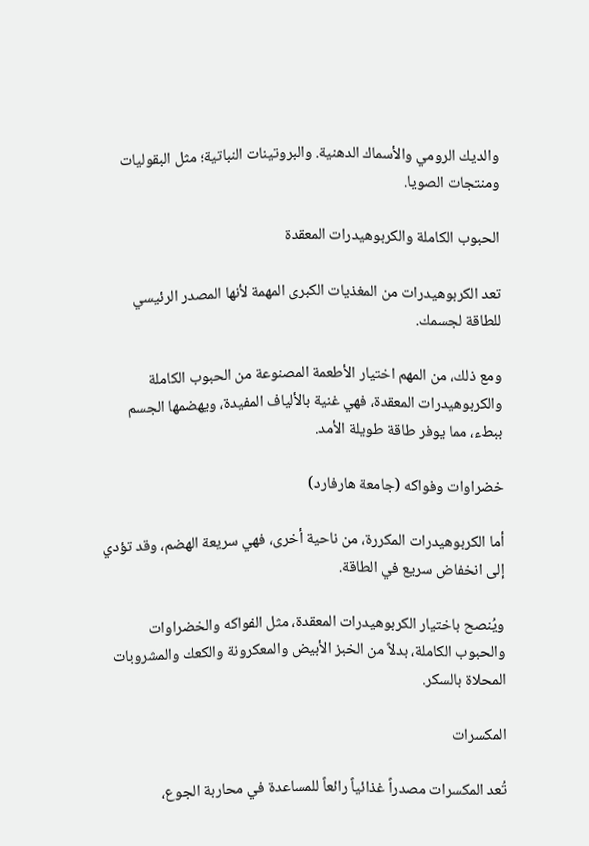والديك الرومي والأسماك الدهنية. والبروتينات النباتية؛ مثل البقوليات ومنتجات الصويا.

الحبوب الكاملة والكربوهيدرات المعقدة

تعد الكربوهيدرات من المغذيات الكبرى المهمة لأنها المصدر الرئيسي للطاقة لجسمك.

ومع ذلك، من المهم اختيار الأطعمة المصنوعة من الحبوب الكاملة والكربوهيدرات المعقدة، فهي غنية بالألياف المفيدة، ويهضمها الجسم ببطء، مما يوفر طاقة طويلة الأمد.

خضراوات وفواكه (جامعة هارفارد)

أما الكربوهيدرات المكررة، من ناحية أخرى، فهي سريعة الهضم، وقد تؤدي إلى انخفاض سريع في الطاقة.

ويُنصح باختيار الكربوهيدرات المعقدة، مثل الفواكه والخضراوات والحبوب الكاملة، بدلاً من الخبز الأبيض والمعكرونة والكعك والمشروبات المحلاة بالسكر.

المكسرات

تُعد المكسرات مصدراً غذائياً رائعاً للمساعدة في محاربة الجوع،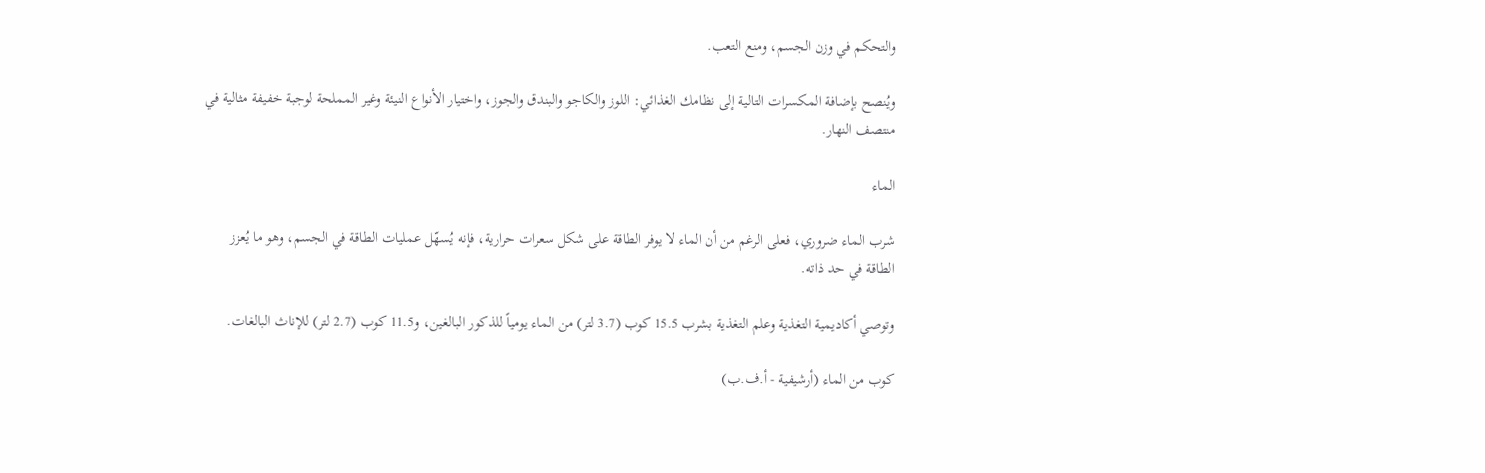والتحكم في وزن الجسم، ومنع التعب.

ويُنصح بإضافة المكسرات التالية إلى نظامك الغذائي: اللوز والكاجو والبندق والجوز، واختيار الأنواع النيئة وغير المملحة لوجبة خفيفة مثالية في منتصف النهار.

الماء

شرب الماء ضروري، فعلى الرغم من أن الماء لا يوفر الطاقة على شكل سعرات حرارية، فإنه يُسهّل عمليات الطاقة في الجسم، وهو ما يُعزز الطاقة في حد ذاته.

وتوصي أكاديمية التغذية وعلم التغذية بشرب 15.5 كوب (3.7 لتر) من الماء يومياً للذكور البالغين، و11.5 كوب (2.7 لتر) للإناث البالغات.

كوب من الماء (أرشيفية - أ.ف.ب)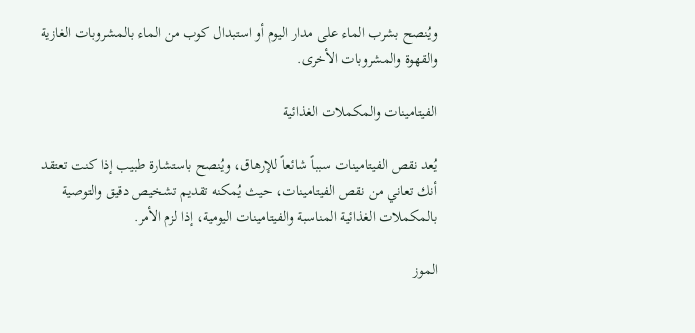ويُنصح بشرب الماء على مدار اليوم أو استبدال كوب من الماء بالمشروبات الغازية والقهوة والمشروبات الأخرى.

الفيتامينات والمكملات الغذائية

يُعد نقص الفيتامينات سبباً شائعاً للإرهاق، ويُنصح باستشارة طبيب إذا كنت تعتقد أنك تعاني من نقص الفيتامينات، حيث يُمكنه تقديم تشخيص دقيق والتوصية بالمكملات الغذائية المناسبة والفيتامينات اليومية، إذا لزم الأمر.

الموز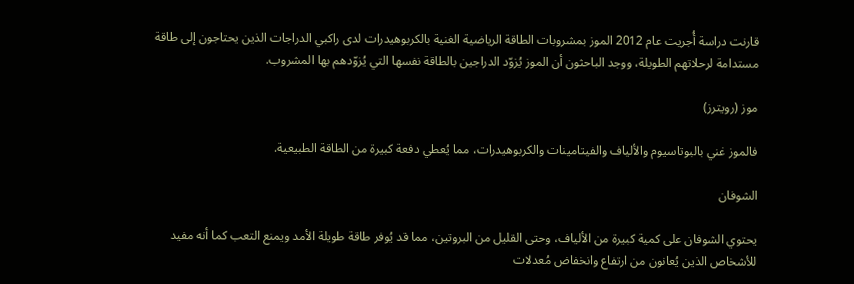قارنت دراسة أُجريت عام 2012 الموز بمشروبات الطاقة الرياضية الغنية بالكربوهيدرات لدى راكبي الدراجات الذين يحتاجون إلى طاقة مستدامة لرحلاتهم الطويلة، ووجد الباحثون أن الموز يُزوّد الدراجين بالطاقة نفسها التي يُزوّدهم بها المشروب.

موز (رويترز)

فالموز غني بالبوتاسيوم والألياف والفيتامينات والكربوهيدرات، مما يُعطي دفعة كبيرة من الطاقة الطبيعية.

الشوفان

يحتوي الشوفان على كمية كبيرة من الألياف، وحتى القليل من البروتين، مما قد يُوفر طاقة طويلة الأمد ويمنع التعب كما أنه مفيد للأشخاص الذين يُعانون من ارتفاع وانخفاض مُعدلات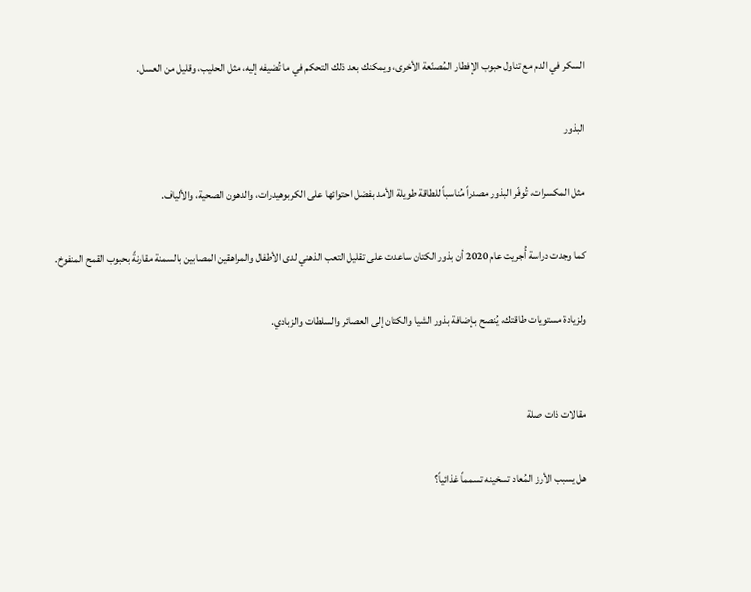السكر في الدم مع تناول حبوب الإفطار المُصنّعة الأخرى، ويمكنك بعد ذلك التحكم في ما تُضيفه إليه، مثل الحليب، وقليل من العسل.

البذور

مثل المكسرات، تُوفّر البذور مصدراً مُناسباً للطاقة طويلة الأمد بفضل احتوائها على الكربوهيدرات، والدهون الصحية، والألياف.

كما وجدت دراسة أُجريت عام 2020 أن بذور الكتان ساعدت على تقليل التعب الذهني لدى الأطفال والمراهقين المصابين بالسمنة مقارنةً بحبوب القمح المنفوخ.

ولزيادة مستويات طاقتك، يُنصح بـإضافة بذور الشيا والكتان إلى العصائر والسلطات والزبادي.


مقالات ذات صلة

هل يسبب الأرز المُعاد تسخينه تسمماً غذائياً؟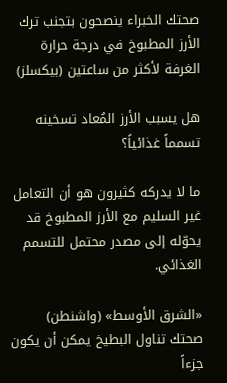صحتك الخبراء ينصحون بتجنب ترك الأرز المطبوخ في درجة حرارة الغرفة لأكثر من ساعتين (بيكسلز)

هل يسبب الأرز المُعاد تسخينه تسمماً غذائياً؟

ما لا يدركه كثيرون هو أن التعامل غير السليم مع الأرز المطبوخ قد يحوّله إلى مصدر محتمل للتسمم الغذائي.

«الشرق الأوسط» (واشنطن)
صحتك تناول البطيخ يمكن أن يكون جزءاً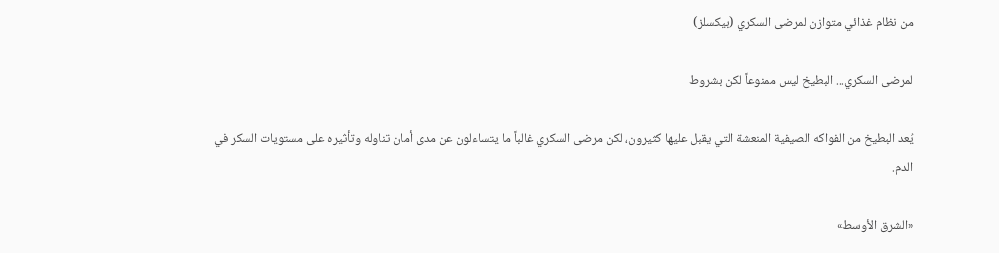من نظام غذائي متوازن لمرضى السكري (بيكسلز)

لمرضى السكري... البطيخ ليس ممنوعاً لكن بشروط

يُعد البطيخ من الفواكه الصيفية المنعشة التي يقبل عليها كثيرون، لكن مرضى السكري غالباً ما يتساءلون عن مدى أمان تناوله وتأثيره على مستويات السكر في الدم.

«الشرق الأوسط»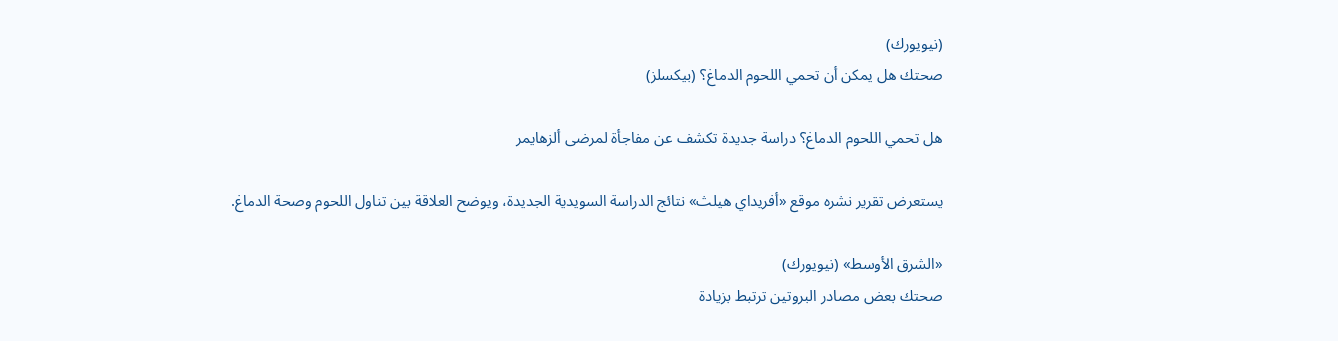(نيويورك)
صحتك هل يمكن أن تحمي اللحوم الدماغ؟ (بيكسلز)

هل تحمي اللحوم الدماغ؟ دراسة جديدة تكشف عن مفاجأة لمرضى ألزهايمر

يستعرض تقرير نشره موقع «أفريداي هيلث» نتائج الدراسة السويدية الجديدة، ويوضح العلاقة بين تناول اللحوم وصحة الدماغ.

«الشرق الأوسط» (نيويورك)
صحتك بعض مصادر البروتين ترتبط بزيادة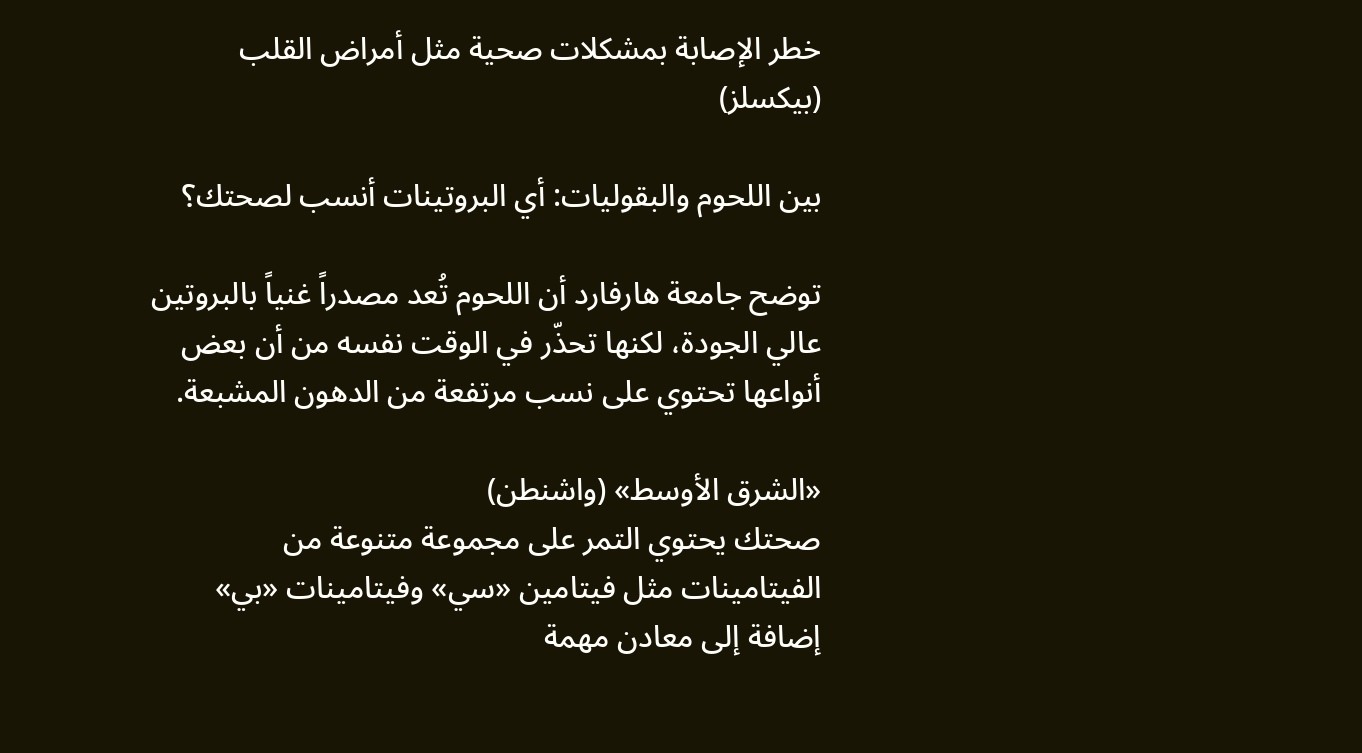خطر الإصابة بمشكلات صحية مثل أمراض القلب (بيكسلز)

بين اللحوم والبقوليات: أي البروتينات أنسب لصحتك؟

توضح جامعة هارفارد أن اللحوم تُعد مصدراً غنياً بالبروتين عالي الجودة، لكنها تحذّر في الوقت نفسه من أن بعض أنواعها تحتوي على نسب مرتفعة من الدهون المشبعة.

«الشرق الأوسط» (واشنطن)
صحتك يحتوي التمر على مجموعة متنوعة من الفيتامينات مثل فيتامين «سي» وفيتامينات «بي» إضافة إلى معادن مهمة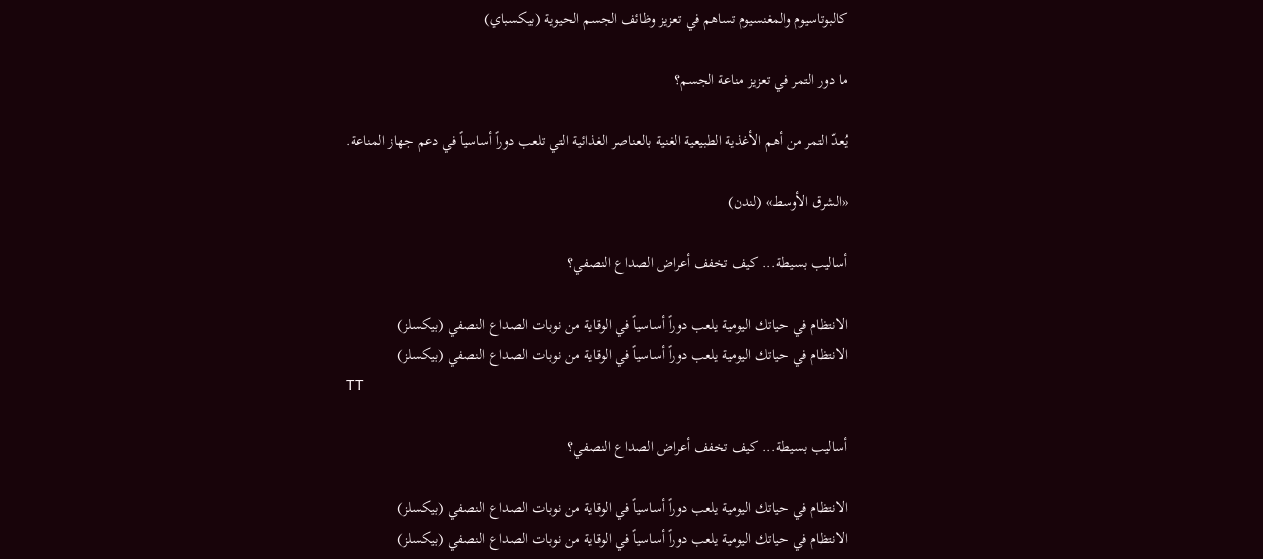كالبوتاسيوم والمغنسيوم تساهم في تعزيز وظائف الجسم الحيوية (بيكسباي)

ما دور التمر في تعزيز مناعة الجسم؟

يُعدّ التمر من أهم الأغذية الطبيعية الغنية بالعناصر الغذائية التي تلعب دوراً أساسياً في دعم جهاز المناعة.

«الشرق الأوسط» (لندن)

أساليب بسيطة... كيف تخفف أعراض الصداع النصفي؟

الانتظام في حياتك اليومية يلعب دوراً أساسياً في الوقاية من نوبات الصداع النصفي (بيكسلز)
الانتظام في حياتك اليومية يلعب دوراً أساسياً في الوقاية من نوبات الصداع النصفي (بيكسلز)
TT

أساليب بسيطة... كيف تخفف أعراض الصداع النصفي؟

الانتظام في حياتك اليومية يلعب دوراً أساسياً في الوقاية من نوبات الصداع النصفي (بيكسلز)
الانتظام في حياتك اليومية يلعب دوراً أساسياً في الوقاية من نوبات الصداع النصفي (بيكسلز)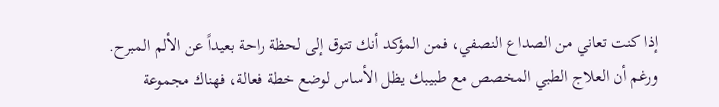إذا كنت تعاني من الصداع النصفي، فمن المؤكد أنك تتوق إلى لحظة راحة بعيداً عن الألم المبرح. ورغم أن العلاج الطبي المخصص مع طبيبك يظل الأساس لوضع خطة فعالة، فهناك مجموعة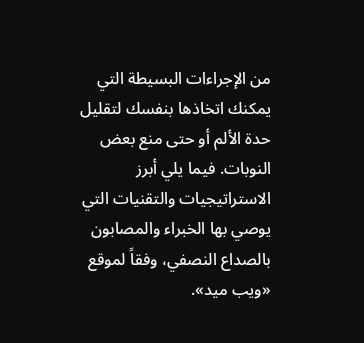من الإجراءات البسيطة التي يمكنك اتخاذها بنفسك لتقليل حدة الألم أو حتى منع بعض النوبات. فيما يلي أبرز الاستراتيجيات والتقنيات التي يوصي بها الخبراء والمصابون بالصداع النصفي، وفقاً لموقع «ويب ميد».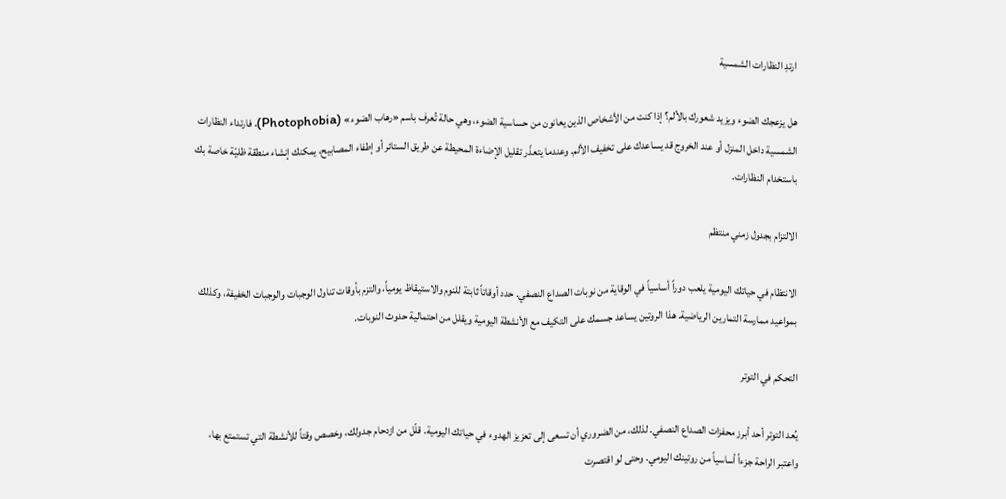ارتدِ النظارات الشمسية

هل يزعجك الضوء ويزيد شعورك بالألم؟ إذا كنت من الأشخاص الذين يعانون من حساسية الضوء، وهي حالة تُعرف باسم «رهاب الضوء» (Photophobia)، فارتداء النظارات الشمسية داخل المنزل أو عند الخروج قد يساعدك على تخفيف الألم. وعندما يتعذّر تقليل الإضاءة المحيطة عن طريق الستائر أو إطفاء المصابيح، يمكنك إنشاء منطقة ظليّة خاصة بك باستخدام النظارات.

الالتزام بجدول زمني منتظم

الانتظام في حياتك اليومية يلعب دوراً أساسياً في الوقاية من نوبات الصداع النصفي. حدد أوقاتاً ثابتة للنوم والاستيقاظ يومياً، والتزم بأوقات تناول الوجبات والوجبات الخفيفة، وكذلك بمواعيد ممارسة التمارين الرياضية. هذا الروتين يساعد جسمك على التكيف مع الأنشطة اليومية ويقلل من احتمالية حدوث النوبات.

التحكم في التوتر

يُعد التوتر أحد أبرز محفزات الصداع النصفي. لذلك، من الضروري أن تسعى إلى تعزيز الهدوء في حياتك اليومية. قلّل من ازدحام جدولك، وخصص وقتاً للأنشطة التي تستمتع بها، واعتبر الراحة جزءاً أساسياً من روتينك اليومي. وحتى لو اقتصرت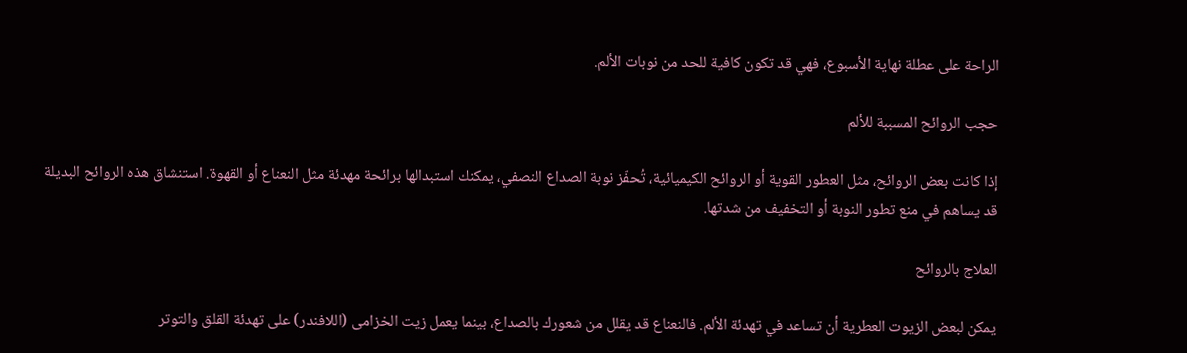الراحة على عطلة نهاية الأسبوع، فهي قد تكون كافية للحد من نوبات الألم.

حجب الروائح المسببة للألم

إذا كانت بعض الروائح، مثل العطور القوية أو الروائح الكيميائية، تُحفّز نوبة الصداع النصفي، يمكنك استبدالها برائحة مهدئة مثل النعناع أو القهوة. استنشاق هذه الروائح البديلة قد يساهم في منع تطور النوبة أو التخفيف من شدتها.

العلاج بالروائح

يمكن لبعض الزيوت العطرية أن تساعد في تهدئة الألم. فالنعناع قد يقلل من شعورك بالصداع، بينما يعمل زيت الخزامى (اللافندر) على تهدئة القلق والتوتر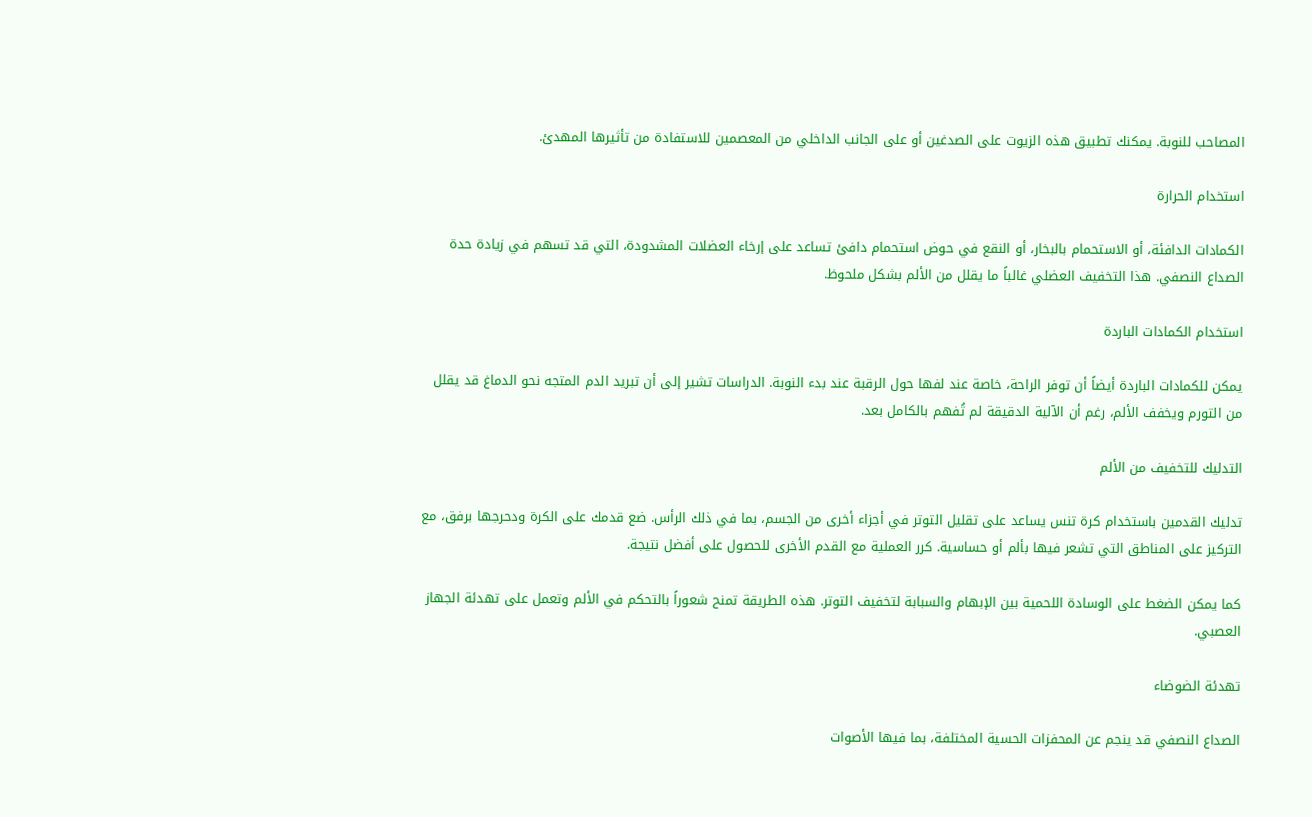المصاحب للنوبة. يمكنك تطبيق هذه الزيوت على الصدغين أو على الجانب الداخلي من المعصمين للاستفادة من تأثيرها المهدئ.

استخدام الحرارة

الكمادات الدافئة، أو الاستحمام بالبخار، أو النقع في حوض استحمام دافئ تساعد على إرخاء العضلات المشدودة، التي قد تسهم في زيادة حدة الصداع النصفي. هذا التخفيف العضلي غالباً ما يقلل من الألم بشكل ملحوظ.

استخدام الكمادات الباردة

يمكن للكمادات الباردة أيضاً أن توفر الراحة، خاصة عند لفها حول الرقبة عند بدء النوبة. الدراسات تشير إلى أن تبريد الدم المتجه نحو الدماغ قد يقلل من التورم ويخفف الألم، رغم أن الآلية الدقيقة لم تُفهم بالكامل بعد.

التدليك للتخفيف من الألم

تدليك القدمين باستخدام كرة تنس يساعد على تقليل التوتر في أجزاء أخرى من الجسم، بما في ذلك الرأس. ضع قدمك على الكرة ودحرجها برفق، مع التركيز على المناطق التي تشعر فيها بألم أو حساسية. كرر العملية مع القدم الأخرى للحصول على أفضل نتيجة.

كما يمكن الضغط على الوسادة اللحمية بين الإبهام والسبابة لتخفيف التوتر. هذه الطريقة تمنح شعوراً بالتحكم في الألم وتعمل على تهدئة الجهاز العصبي.

تهدئة الضوضاء

الصداع النصفي قد ينجم عن المحفزات الحسية المختلفة، بما فيها الأصوات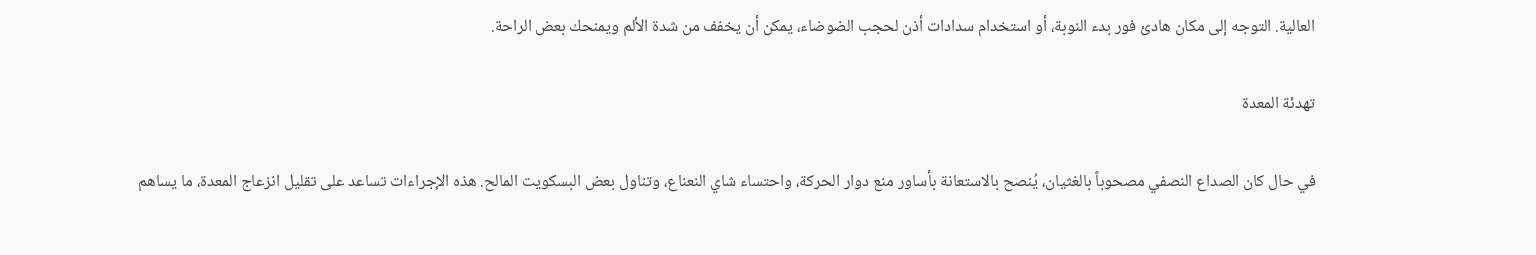العالية. التوجه إلى مكان هادئ فور بدء النوبة، أو استخدام سدادات أذن لحجب الضوضاء، يمكن أن يخفف من شدة الألم ويمنحك بعض الراحة.

تهدئة المعدة

في حال كان الصداع النصفي مصحوباً بالغثيان، يُنصح بالاستعانة بأساور منع دوار الحركة، واحتساء شاي النعناع، وتناول بعض البسكويت المالح. هذه الإجراءات تساعد على تقليل انزعاج المعدة، ما يساهم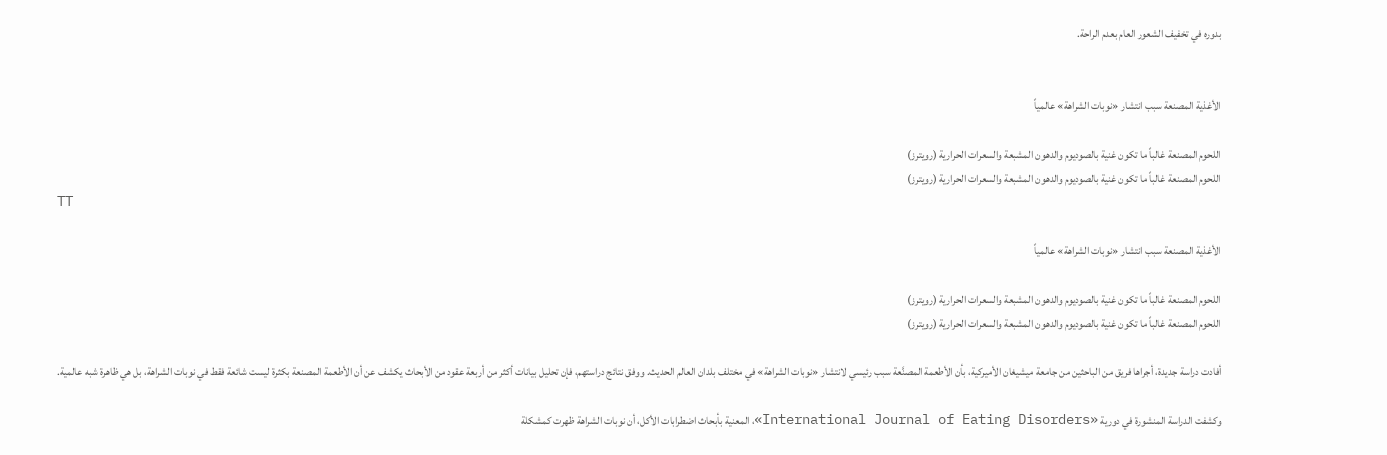بدوره في تخفيف الشعور العام بعدم الراحة.


الأغذية المصنعة سبب انتشار «نوبات الشراهة» عالمياً

اللحوم المصنعة غالباً ما تكون غنية بالصوديوم والدهون المشبعة والسعرات الحرارية (رويترز)
اللحوم المصنعة غالباً ما تكون غنية بالصوديوم والدهون المشبعة والسعرات الحرارية (رويترز)
TT

الأغذية المصنعة سبب انتشار «نوبات الشراهة» عالمياً

اللحوم المصنعة غالباً ما تكون غنية بالصوديوم والدهون المشبعة والسعرات الحرارية (رويترز)
اللحوم المصنعة غالباً ما تكون غنية بالصوديوم والدهون المشبعة والسعرات الحرارية (رويترز)

أفادت دراسة جديدة، أجراها فريق من الباحثين من جامعة ميشيغان الأميركية، بأن الأطعمة المصنَّعة سبب رئيسي لانتشار «نوبات الشراهة» في مختلف بلدان العالم الحديث. ووفق نتائج دراستهم، فإن تحليل بيانات أكثر من أربعة عقود من الأبحاث يكشف عن أن الأطعمة المصنعة بكثرة ليست شائعة فقط في نوبات الشراهة، بل هي ظاهرة شبه عالمية.

وكشفت الدراسة المنشورة في دورية «International Journal of Eating Disorders»، المعنية بأبحاث اضطرابات الأكل، أن نوبات الشراهة ظهرت كمشكلة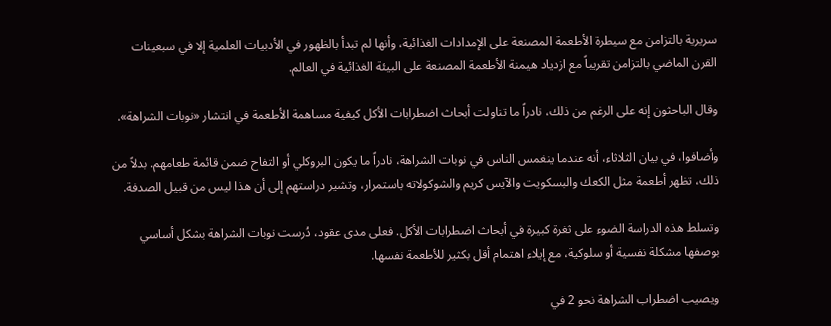سريرية بالتزامن مع سيطرة الأطعمة المصنعة على الإمدادات الغذائية، وأنها لم تبدأ بالظهور في الأدبيات العلمية إلا في سبعينات القرن الماضي بالتزامن تقريباً مع ازدياد هيمنة الأطعمة المصنعة على البيئة الغذائية في العالم.

وقال الباحثون إنه على الرغم من ذلك، نادراً ما تناولت أبحاث اضطرابات الأكل كيفية مساهمة الأطعمة في انتشار «نوبات الشراهة».

وأضافوا، في بيان الثلاثاء، أنه عندما ينغمس الناس في نوبات الشراهة، نادراً ما يكون البروكلي أو التفاح ضمن قائمة طعامهم. بدلاً من ذلك، تظهر أطعمة مثل الكعك والبسكويت والآيس كريم والشوكولاته باستمرار، وتشير دراستهم إلى أن هذا ليس من قبيل الصدفة.

وتسلط هذه الدراسة الضوء على ثغرة كبيرة في أبحاث اضطرابات الأكل. فعلى مدى عقود، دُرست نوبات الشراهة بشكل أساسي بوصفها مشكلة نفسية أو سلوكية، مع إيلاء اهتمام أقل بكثير للأطعمة نفسها.

ويصيب اضطراب الشراهة نحو 2 في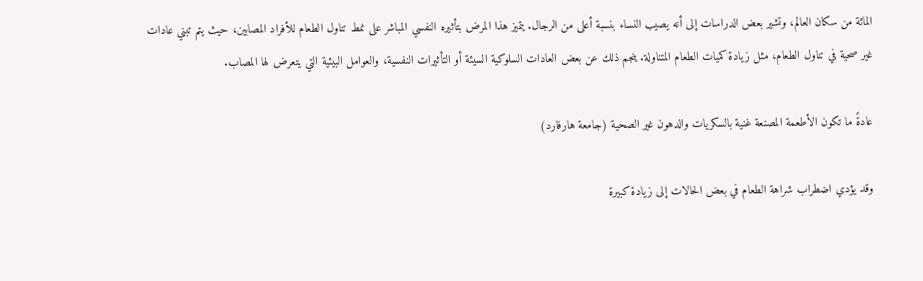المائة من سكان العالم، وتشير بعض الدراسات إلى أنه يصيب النساء بنسبة أعلى من الرجال. يتميز هذا المرض بتأثيره النفسي المباشر على نمط تناول الطعام للأفراد المصابين، حيث يتم تبني عادات غير صحية في تناول الطعام، مثل زيادة كميات الطعام المتناولة. ينجم ذلك عن بعض العادات السلوكية السيئة أو التأثيرات النفسية، والعوامل البيئية التي يتعرض لها المصاب.

عادةً ما تكون الأطعمة المصنعة غنية بالسكريات والدهون غير الصحية (جامعة هارفارد)

وقد يؤدي اضطراب شراهة الطعام في بعض الحالات إلى زيادة كبيرة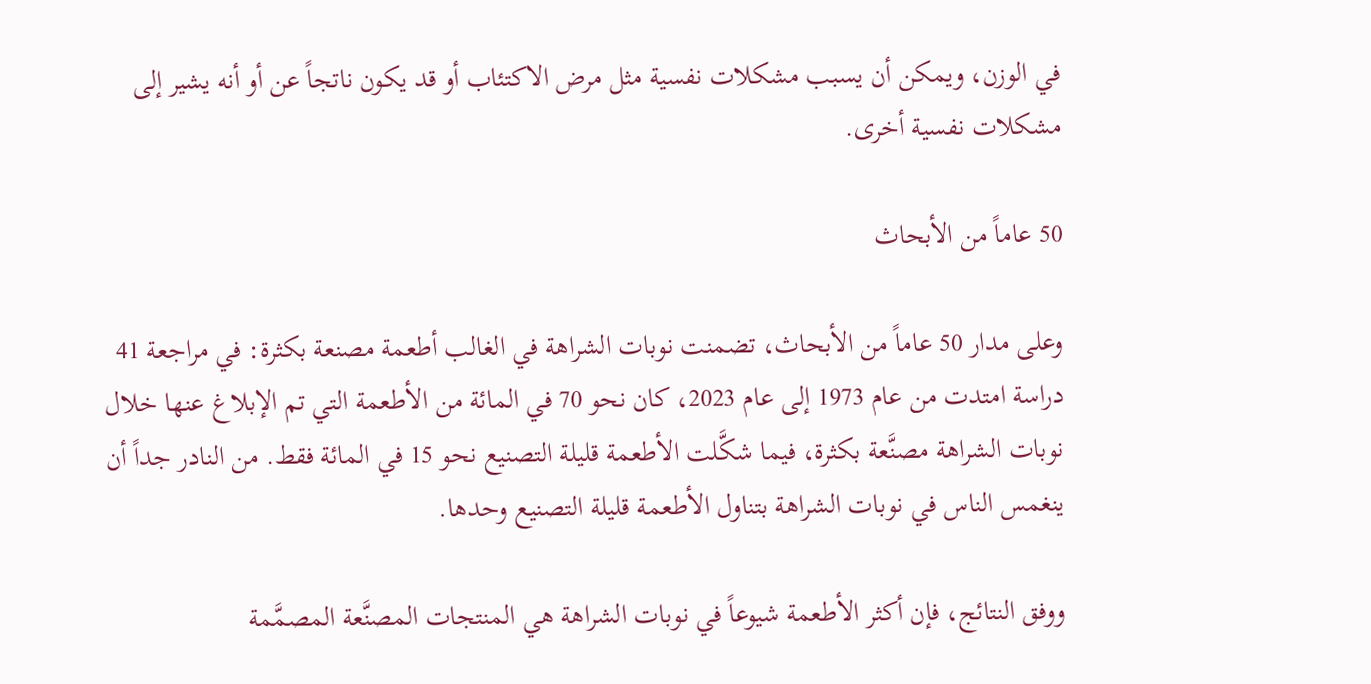في الوزن، ويمكن أن يسبب مشكلات نفسية مثل مرض الاكتئاب أو قد يكون ناتجاً عن أو أنه يشير إلى مشكلات نفسية أخرى.

50 عاماً من الأبحاث

وعلى مدار 50 عاماً من الأبحاث، تضمنت نوبات الشراهة في الغالب أطعمة مصنعة بكثرة: في مراجعة 41 دراسة امتدت من عام 1973 إلى عام 2023، كان نحو 70 في المائة من الأطعمة التي تم الإبلاغ عنها خلال نوبات الشراهة مصنَّعة بكثرة، فيما شكَّلت الأطعمة قليلة التصنيع نحو 15 في المائة فقط. من النادر جداً أن ينغمس الناس في نوبات الشراهة بتناول الأطعمة قليلة التصنيع وحدها.

ووفق النتائج، فإن أكثر الأطعمة شيوعاً في نوبات الشراهة هي المنتجات المصنَّعة المصمَّمة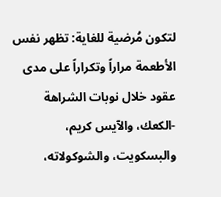لتكون مُرضية للغاية: تظهر نفس الأطعمة مراراً وتكراراً على مدى عقود خلال نوبات الشراهة -الكعك، والآيس كريم، والبسكويت، والشوكولاته،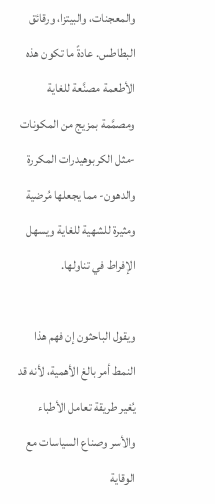والمعجنات، والبيتزا، ورقائق البطاطس. عادةً ما تكون هذه الأطعمة مصنَّعة للغاية ومصمَّمة بمزيج من المكونات -مثل الكربوهيدرات المكررة والدهون- مما يجعلها مُرضية ومثيرة للشهية للغاية ويسهل الإفراط في تناولها.

ويقول الباحثون إن فهم هذا النمط أمر بالغ الأهمية، لأنه قد يُغير طريقة تعامل الأطباء والأسر وصناع السياسات مع الوقاية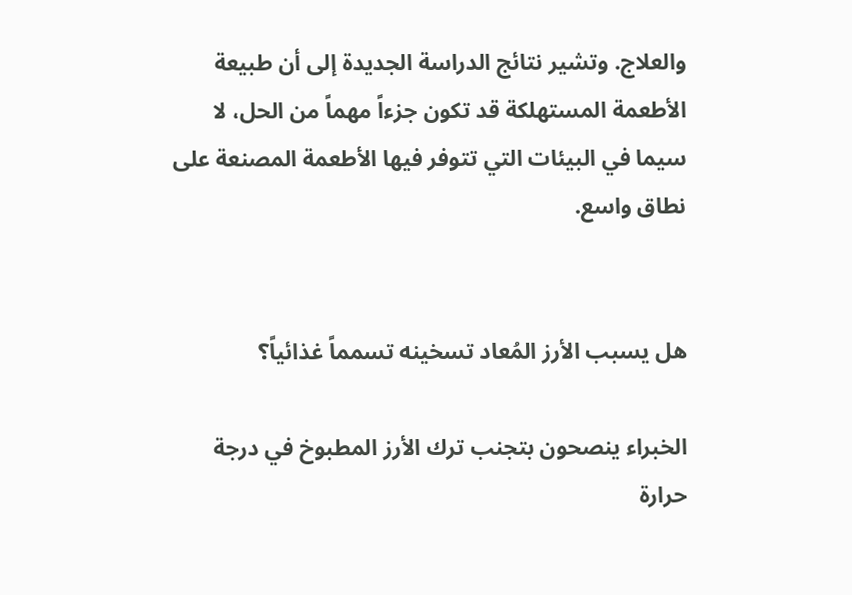والعلاج. وتشير نتائج الدراسة الجديدة إلى أن طبيعة الأطعمة المستهلكة قد تكون جزءاً مهماً من الحل، لا سيما في البيئات التي تتوفر فيها الأطعمة المصنعة على نطاق واسع.


هل يسبب الأرز المُعاد تسخينه تسمماً غذائياً؟

الخبراء ينصحون بتجنب ترك الأرز المطبوخ في درجة حرارة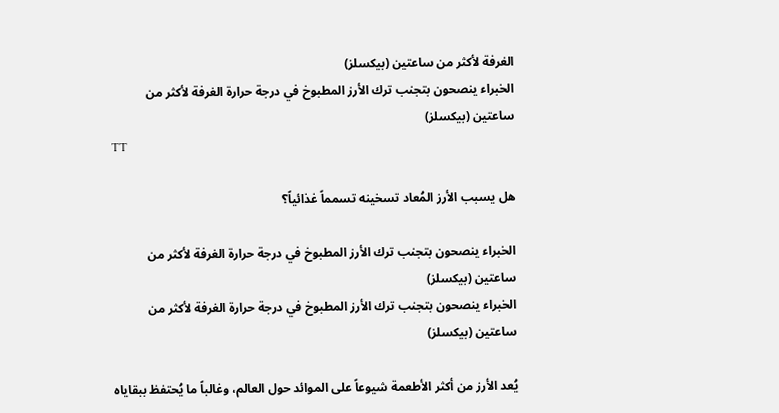الغرفة لأكثر من ساعتين (بيكسلز)
الخبراء ينصحون بتجنب ترك الأرز المطبوخ في درجة حرارة الغرفة لأكثر من ساعتين (بيكسلز)
TT

هل يسبب الأرز المُعاد تسخينه تسمماً غذائياً؟

الخبراء ينصحون بتجنب ترك الأرز المطبوخ في درجة حرارة الغرفة لأكثر من ساعتين (بيكسلز)
الخبراء ينصحون بتجنب ترك الأرز المطبوخ في درجة حرارة الغرفة لأكثر من ساعتين (بيكسلز)

يُعد الأرز من أكثر الأطعمة شيوعاً على الموائد حول العالم، وغالباً ما يُحتفظ ببقاياه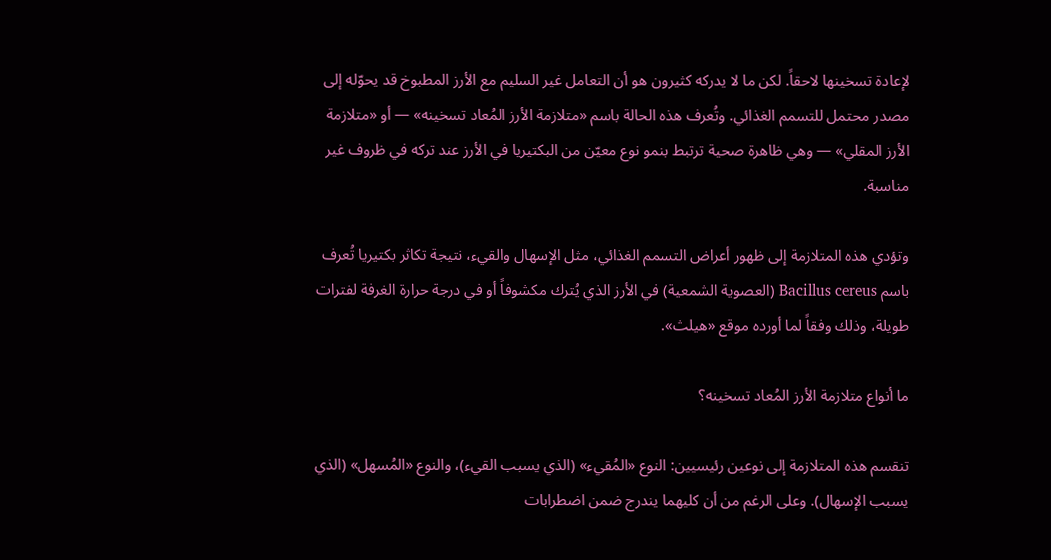لإعادة تسخينها لاحقاً. لكن ما لا يدركه كثيرون هو أن التعامل غير السليم مع الأرز المطبوخ قد يحوّله إلى مصدر محتمل للتسمم الغذائي. وتُعرف هذه الحالة باسم «متلازمة الأرز المُعاد تسخينه» — أو «متلازمة الأرز المقلي» — وهي ظاهرة صحية ترتبط بنمو نوع معيّن من البكتيريا في الأرز عند تركه في ظروف غير مناسبة.

وتؤدي هذه المتلازمة إلى ظهور أعراض التسمم الغذائي، مثل الإسهال والقيء، نتيجة تكاثر بكتيريا تُعرف باسم Bacillus cereus (العصوية الشمعية) في الأرز الذي يُترك مكشوفاً أو في درجة حرارة الغرفة لفترات طويلة، وذلك وفقاً لما أورده موقع «هيلث».

ما أنواع متلازمة الأرز المُعاد تسخينه؟

تنقسم هذه المتلازمة إلى نوعين رئيسيين: النوع «المُقيء» (الذي يسبب القيء)، والنوع «المُسهل» (الذي يسبب الإسهال). وعلى الرغم من أن كليهما يندرج ضمن اضطرابات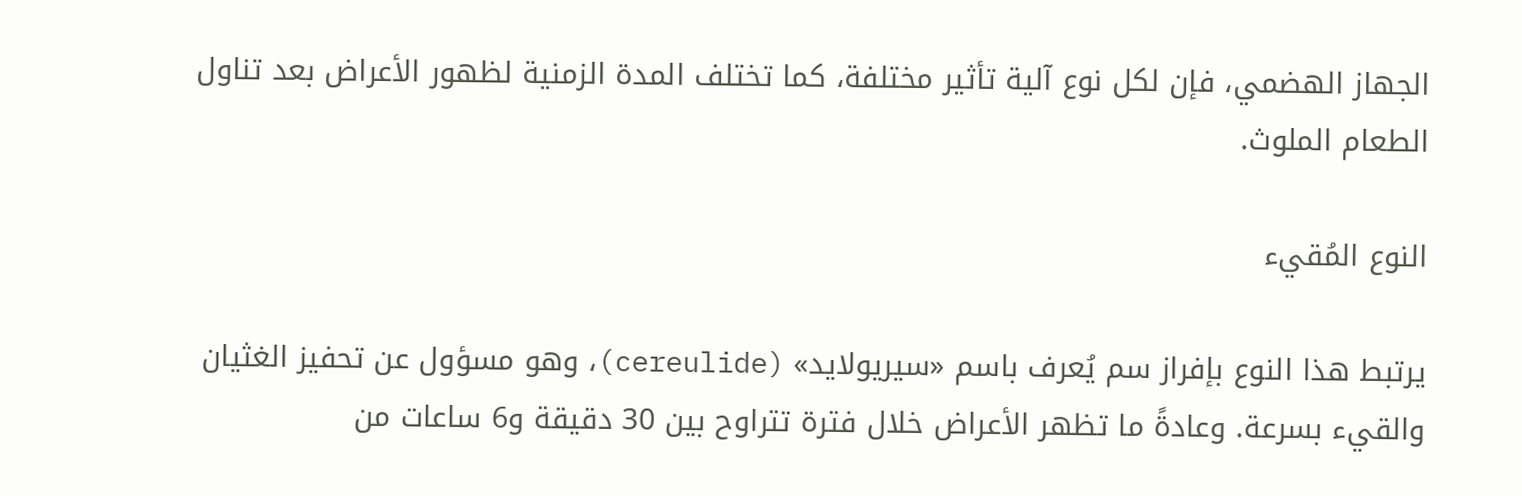الجهاز الهضمي، فإن لكل نوع آلية تأثير مختلفة، كما تختلف المدة الزمنية لظهور الأعراض بعد تناول الطعام الملوث.

النوع المُقيء

يرتبط هذا النوع بإفراز سم يُعرف باسم «سيريولايد» (cereulide)، وهو مسؤول عن تحفيز الغثيان والقيء بسرعة. وعادةً ما تظهر الأعراض خلال فترة تتراوح بين 30 دقيقة و6 ساعات من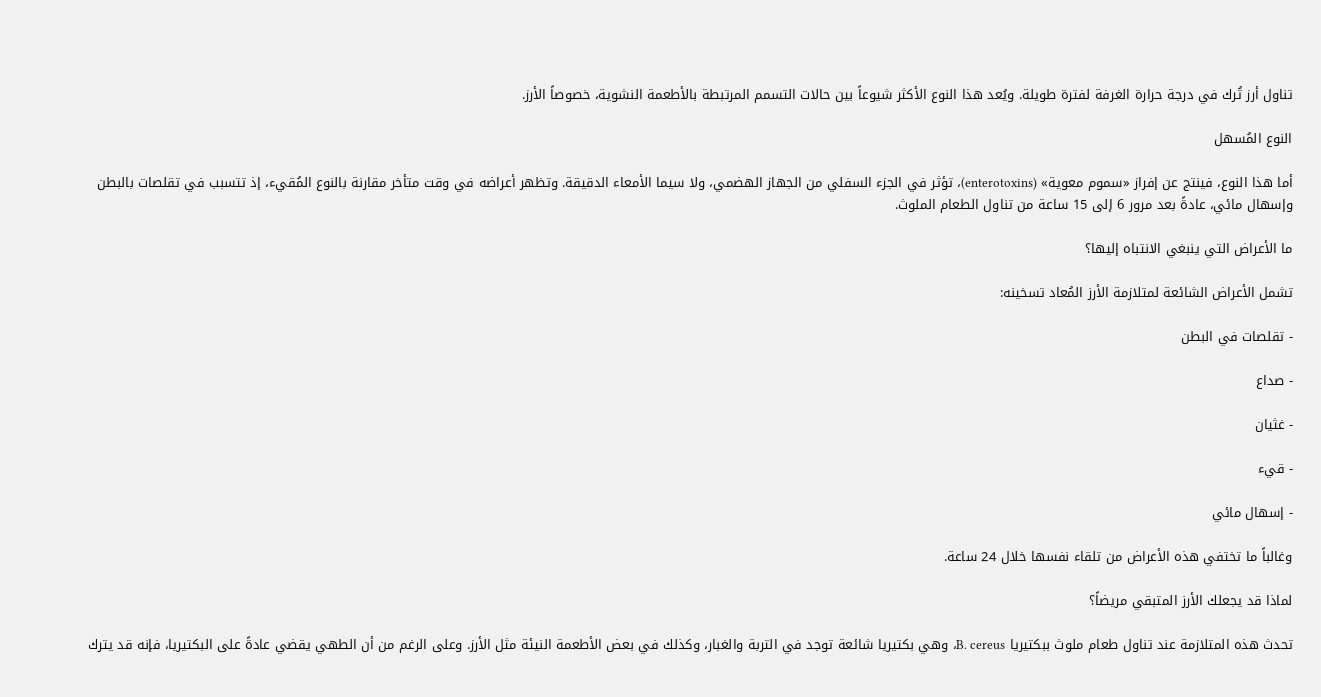تناول أرز تُرك في درجة حرارة الغرفة لفترة طويلة. ويُعد هذا النوع الأكثر شيوعاً بين حالات التسمم المرتبطة بالأطعمة النشوية، خصوصاً الأرز.

النوع المُسهل

أما هذا النوع، فينتج عن إفراز «سموم معوية» (enterotoxins)، تؤثر في الجزء السفلي من الجهاز الهضمي، ولا سيما الأمعاء الدقيقة. وتظهر أعراضه في وقت متأخر مقارنة بالنوع المُقيء، إذ تتسبب في تقلصات بالبطن وإسهال مائي، عادةً بعد مرور 6 إلى 15 ساعة من تناول الطعام الملوث.

ما الأعراض التي ينبغي الانتباه إليها؟

تشمل الأعراض الشائعة لمتلازمة الأرز المُعاد تسخينه:

- تقلصات في البطن

- صداع

- غثيان

- قيء

- إسهال مائي

وغالباً ما تختفي هذه الأعراض من تلقاء نفسها خلال 24 ساعة.

لماذا قد يجعلك الأرز المتبقي مريضاً؟

تحدث هذه المتلازمة عند تناول طعام ملوث ببكتيريا B. cereus، وهي بكتيريا شائعة توجد في التربة والغبار، وكذلك في بعض الأطعمة النيئة مثل الأرز. وعلى الرغم من أن الطهي يقضي عادةً على البكتيريا، فإنه قد يترك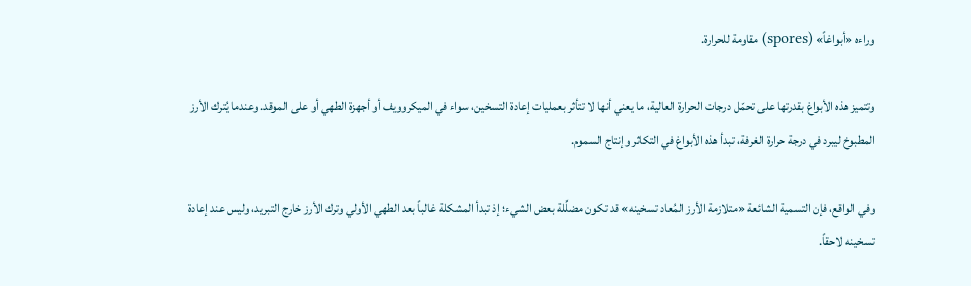وراءه «أبواغاً» (spores) مقاومة للحرارة.

وتتميز هذه الأبواغ بقدرتها على تحمّل درجات الحرارة العالية، ما يعني أنها لا تتأثر بعمليات إعادة التسخين، سواء في الميكروويف أو أجهزة الطهي أو على الموقد. وعندما يُترك الأرز المطبوخ ليبرد في درجة حرارة الغرفة، تبدأ هذه الأبواغ في التكاثر وإنتاج السموم.

وفي الواقع، فإن التسمية الشائعة «متلازمة الأرز المُعاد تسخينه» قد تكون مضلِّلة بعض الشيء؛ إذ تبدأ المشكلة غالباً بعد الطهي الأولي وترك الأرز خارج التبريد، وليس عند إعادة تسخينه لاحقاً.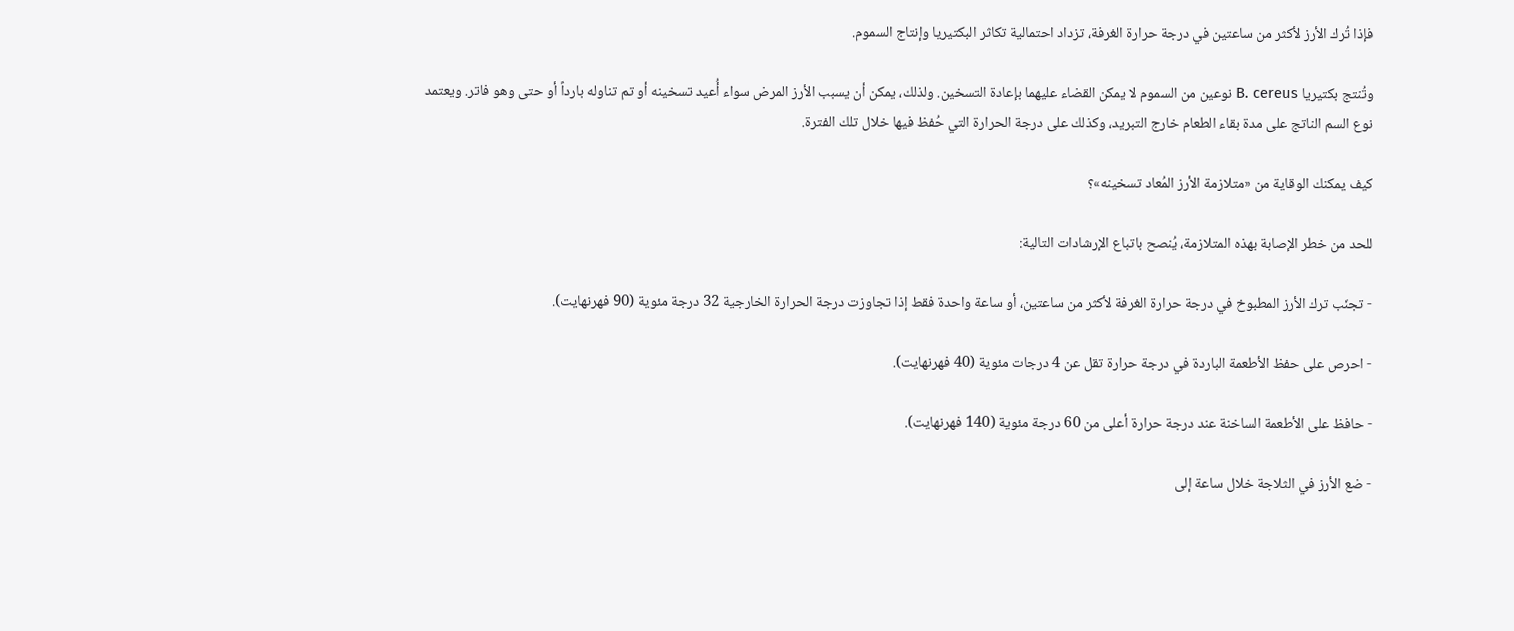فإذا تُرك الأرز لأكثر من ساعتين في درجة حرارة الغرفة، تزداد احتمالية تكاثر البكتيريا وإنتاج السموم.

وتُنتج بكتيريا B. cereus نوعين من السموم لا يمكن القضاء عليهما بإعادة التسخين. ولذلك، يمكن أن يسبب الأرز المرض سواء أُعيد تسخينه أو تم تناوله بارداً أو حتى وهو فاتر. ويعتمد نوع السم الناتج على مدة بقاء الطعام خارج التبريد، وكذلك على درجة الحرارة التي حُفظ فيها خلال تلك الفترة.

كيف يمكنك الوقاية من «متلازمة الأرز المُعاد تسخينه»؟

للحد من خطر الإصابة بهذه المتلازمة، يُنصح باتباع الإرشادات التالية:

- تجنّب ترك الأرز المطبوخ في درجة حرارة الغرفة لأكثر من ساعتين، أو ساعة واحدة فقط إذا تجاوزت درجة الحرارة الخارجية 32 درجة مئوية (90 فهرنهايت).

- احرص على حفظ الأطعمة الباردة في درجة حرارة تقل عن 4 درجات مئوية (40 فهرنهايت).

- حافظ على الأطعمة الساخنة عند درجة حرارة أعلى من 60 درجة مئوية (140 فهرنهايت).

- ضع الأرز في الثلاجة خلال ساعة إلى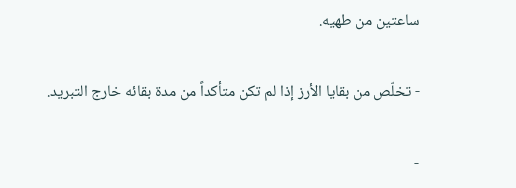ساعتين من طهيه.

- تخلّص من بقايا الأرز إذا لم تكن متأكداً من مدة بقائه خارج التبريد.

-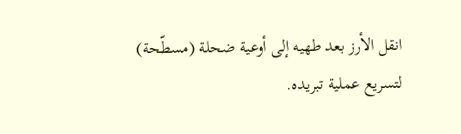انقل الأرز بعد طهيه إلى أوعية ضحلة (مسطّحة) لتسريع عملية تبريده.